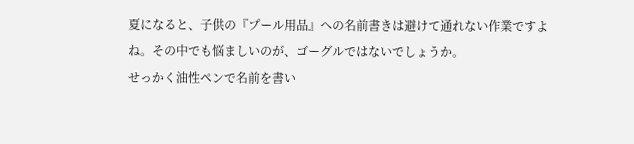夏になると、子供の『プール用品』への名前書きは避けて通れない作業ですよね。その中でも悩ましいのが、ゴーグルではないでしょうか。
せっかく油性ペンで名前を書い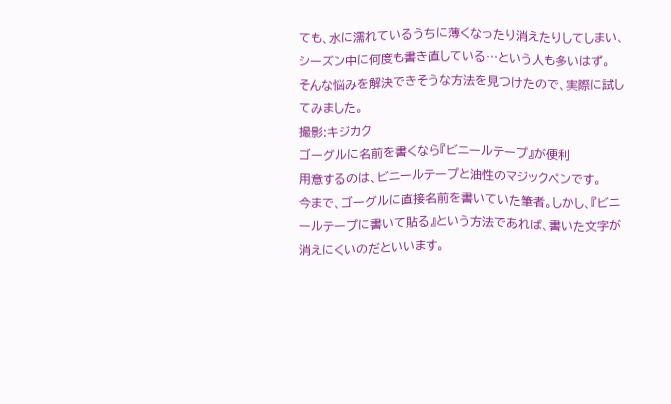ても、水に濡れているうちに薄くなったり消えたりしてしまい、シーズン中に何度も書き直している…という人も多いはず。
そんな悩みを解決できそうな方法を見つけたので、実際に試してみました。
撮影:キジカク
ゴーグルに名前を書くなら『ビニールテープ』が便利
用意するのは、ビニールテープと油性のマジックペンです。
今まで、ゴーグルに直接名前を書いていた筆者。しかし、『ビニールテープに書いて貼る』という方法であれば、書いた文字が消えにくいのだといいます。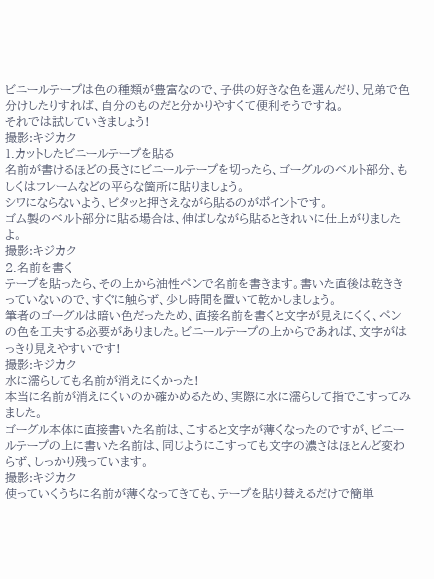ビニールテープは色の種類が豊富なので、子供の好きな色を選んだり、兄弟で色分けしたりすれば、自分のものだと分かりやすくて便利そうですね。
それでは試していきましょう!
撮影:キジカク
1.カットしたビニールテープを貼る
名前が書けるほどの長さにビニールテープを切ったら、ゴーグルのベルト部分、もしくはフレームなどの平らな箇所に貼りましょう。
シワにならないよう、ピタッと押さえながら貼るのがポイントです。
ゴム製のベルト部分に貼る場合は、伸ばしながら貼るときれいに仕上がりましたよ。
撮影:キジカク
2.名前を書く
テープを貼ったら、その上から油性ペンで名前を書きます。書いた直後は乾ききっていないので、すぐに触らず、少し時間を置いて乾かしましょう。
筆者のゴーグルは暗い色だったため、直接名前を書くと文字が見えにくく、ペンの色を工夫する必要がありました。ビニールテープの上からであれば、文字がはっきり見えやすいです!
撮影:キジカク
水に濡らしても名前が消えにくかった!
本当に名前が消えにくいのか確かめるため、実際に水に濡らして指でこすってみました。
ゴーグル本体に直接書いた名前は、こすると文字が薄くなったのですが、ビニールテープの上に書いた名前は、同じようにこすっても文字の濃さはほとんど変わらず、しっかり残っています。
撮影:キジカク
使っていくうちに名前が薄くなってきても、テープを貼り替えるだけで簡単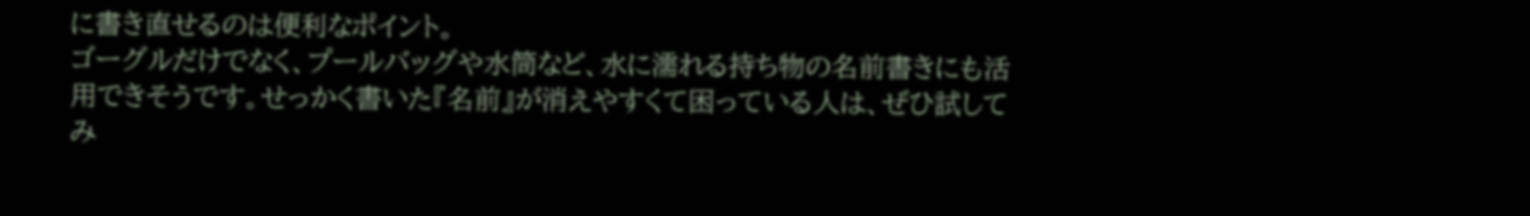に書き直せるのは便利なポイント。
ゴーグルだけでなく、プールバッグや水筒など、水に濡れる持ち物の名前書きにも活用できそうです。せっかく書いた『名前』が消えやすくて困っている人は、ぜひ試してみ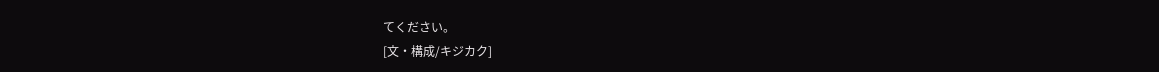てください。
[文・構成/キジカク]